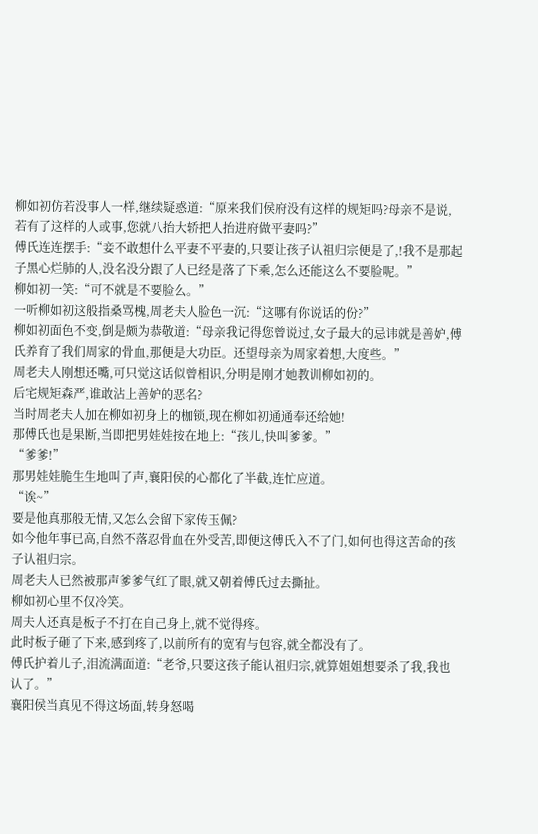柳如初仿若没事人一样,继续疑惑道:“原来我们侯府没有这样的规矩吗?母亲不是说,若有了这样的人或事,您就八抬大轿把人抬进府做平妻吗?”
傅氏连连摆手:“妾不敢想什么平妻不平妻的,只要让孩子认祖归宗便是了,!我不是那起子黑心烂肺的人,没名没分跟了人已经是落了下乘,怎么还能这么不要脸呢。”
柳如初一笑:“可不就是不要脸么。”
一听柳如初这般指桑骂槐,周老夫人脸色一沉:“这哪有你说话的份?”
柳如初面色不变,倒是颇为恭敬道:“母亲我记得您曾说过,女子最大的忌讳就是善妒,傅氏养育了我们周家的骨血,那便是大功臣。还望母亲为周家着想,大度些。”
周老夫人刚想还嘴,可只觉这话似曾相识,分明是刚才她教训柳如初的。
后宅规矩森严,谁敢沾上善妒的恶名?
当时周老夫人加在柳如初身上的枷锁,现在柳如初通通奉还给她!
那傅氏也是果断,当即把男娃娃按在地上:“孩儿,快叫爹爹。”
“爹爹!”
那男娃娃脆生生地叫了声,襄阳侯的心都化了半截,连忙应道。
“诶~”
要是他真那般无情,又怎么会留下家传玉佩?
如今他年事已高,自然不落忍骨血在外受苦,即便这傅氏入不了门,如何也得这苦命的孩子认祖归宗。
周老夫人已然被那声爹爹气红了眼,就又朝着傅氏过去撕扯。
柳如初心里不仅冷笑。
周夫人还真是板子不打在自己身上,就不觉得疼。
此时板子砸了下来,感到疼了,以前所有的宽宥与包容,就全都没有了。
傅氏护着儿子,泪流满面道:“老爷,只要这孩子能认祖归宗,就算姐姐想要杀了我,我也认了。”
襄阳侯当真见不得这场面,转身怒喝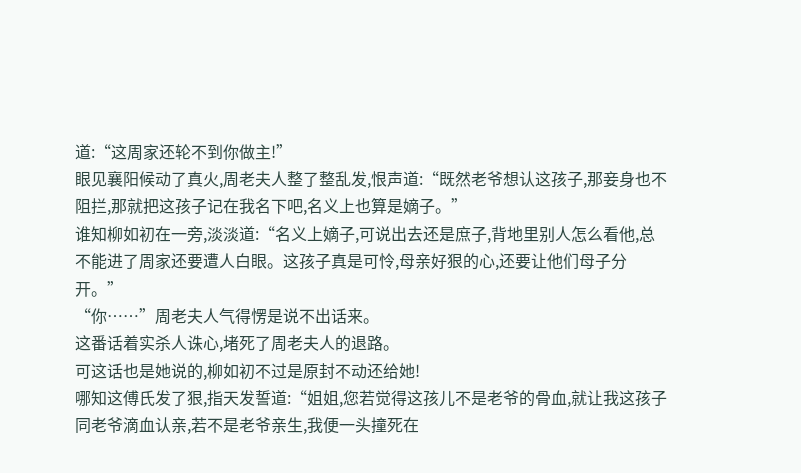道:“这周家还轮不到你做主!”
眼见襄阳候动了真火,周老夫人整了整乱发,恨声道:“既然老爷想认这孩子,那妾身也不阻拦,那就把这孩子记在我名下吧,名义上也算是嫡子。”
谁知柳如初在一旁,淡淡道:“名义上嫡子,可说出去还是庶子,背地里别人怎么看他,总不能进了周家还要遭人白眼。这孩子真是可怜,母亲好狠的心,还要让他们母子分开。”
“你……”周老夫人气得愣是说不出话来。
这番话着实杀人诛心,堵死了周老夫人的退路。
可这话也是她说的,柳如初不过是原封不动还给她!
哪知这傅氏发了狠,指天发誓道:“姐姐,您若觉得这孩儿不是老爷的骨血,就让我这孩子同老爷滴血认亲,若不是老爷亲生,我便一头撞死在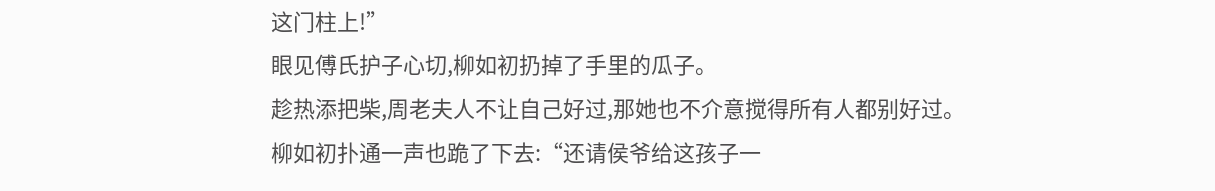这门柱上!”
眼见傅氏护子心切,柳如初扔掉了手里的瓜子。
趁热添把柴,周老夫人不让自己好过,那她也不介意搅得所有人都别好过。
柳如初扑通一声也跪了下去:“还请侯爷给这孩子一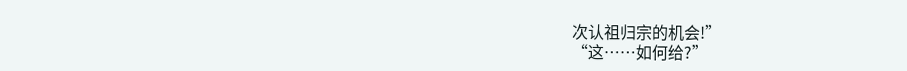次认祖归宗的机会!”
“这……如何给?”